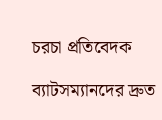চরচা প্রতিবেদক

ব্যাটসম্যানদের দ্রুত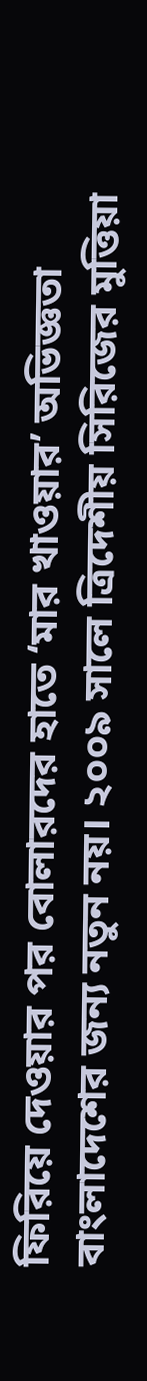ফিরিয়ে দেওয়ার পর বোলারদের হাতে ‘মার খাওয়ার’ অভিজ্ঞতা বাংলাদেশের জন্য নতুন নয়। ২০০৯ সালে ত্রিদেশীয় সিরিজের মুত্তিয়া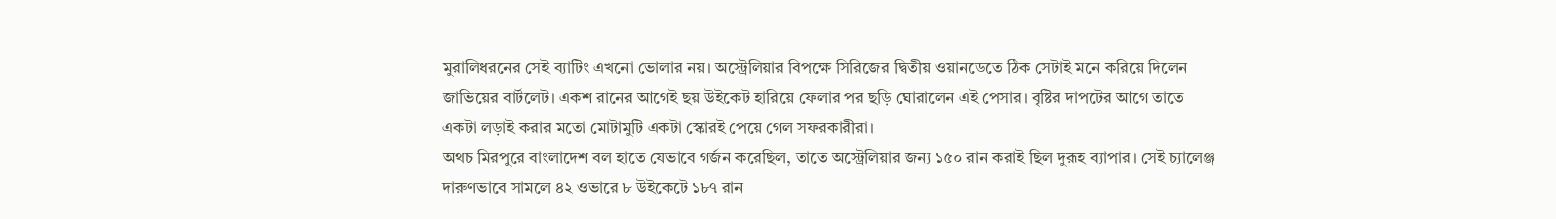মুরালিধরনের সেই ব্যাটিং এখনো ভোলার নয়। অস্ট্রেলিয়ার বিপক্ষে সিরিজের দ্বিতীয় ওয়ানডেতে ঠিক সেটাই মনে করিয়ে দিলেন জাভিয়ের বার্টলেট। একশ রানের আগেই ছয় উইকেট হারিয়ে ফেলার পর ছড়ি ঘোরালেন এই পেসার। বৃষ্টির দাপটের আগে তাতে একটা লড়াই করার মতো মোটামুটি একটা স্কোরই পেয়ে গেল সফরকারীরা।
অথচ মিরপুরে বাংলাদেশ বল হাতে যেভাবে গর্জন করেছিল, তাতে অস্ট্রেলিয়ার জন্য ১৫০ রান করাই ছিল দুরূহ ব্যাপার। সেই চ্যালেঞ্জ দারুণভাবে সামলে ৪২ ওভারে ৮ উইকেটে ১৮৭ রান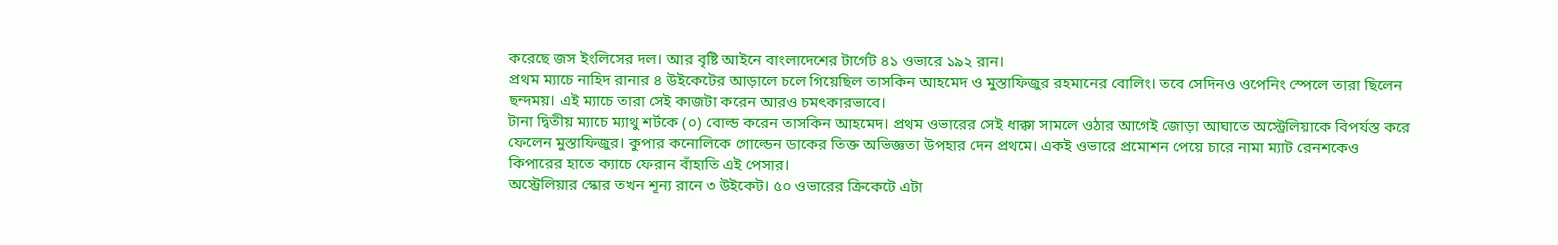করেছে জস ইংলিসের দল। আর বৃষ্টি আইনে বাংলাদেশের টার্গেট ৪১ ওভারে ১৯২ রান।
প্রথম ম্যাচে নাহিদ রানার ৪ উইকেটের আড়ালে চলে গিয়েছিল তাসকিন আহমেদ ও মুস্তাফিজুর রহমানের বোলিং। তবে সেদিনও ওপেনিং স্পেলে তারা ছিলেন ছন্দময়। এই ম্যাচে তারা সেই কাজটা করেন আরও চমৎকারভাবে।
টানা দ্বিতীয় ম্যাচে ম্যাথু শর্টকে (০) বোল্ড করেন তাসকিন আহমেদ। প্রথম ওভারের সেই ধাক্কা সামলে ওঠার আগেই জোড়া আঘাতে অস্ট্রেলিয়াকে বিপর্যস্ত করে ফেলেন মুস্তাফিজুর। কুপার কনোলিকে গোল্ডেন ডাকের তিক্ত অভিজ্ঞতা উপহার দেন প্রথমে। একই ওভারে প্রমোশন পেয়ে চারে নামা ম্যাট রেনশকেও কিপারের হাতে ক্যাচে ফেরান বাঁহাতি এই পেসার।
অস্ট্রেলিয়ার স্কোর তখন শূন্য রানে ৩ উইকেট। ৫০ ওভারের ক্রিকেটে এটা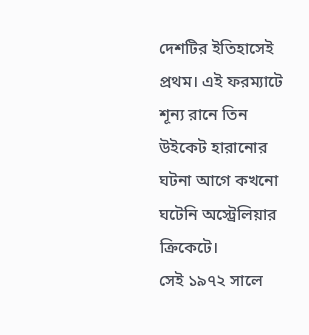দেশটির ইতিহাসেই প্রথম। এই ফরম্যাটে শূন্য রানে তিন উইকেট হারানোর ঘটনা আগে কখনো ঘটেনি অস্ট্রেলিয়ার ক্রিকেটে।
সেই ১৯৭২ সালে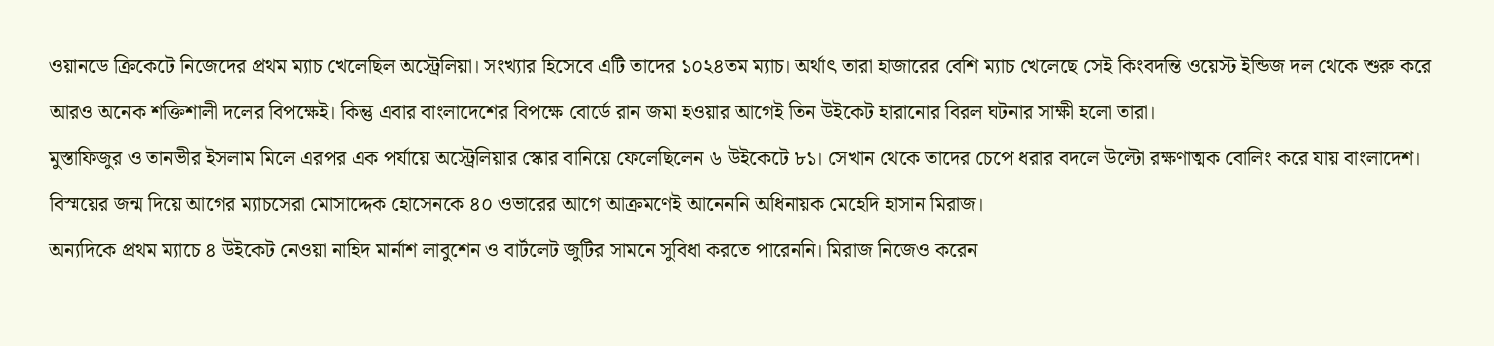ওয়ানডে ক্রিকেটে নিজেদের প্রথম ম্যাচ খেলেছিল অস্ট্রেলিয়া। সংখ্যার হিসেবে এটি তাদের ১০২৪তম ম্যাচ। অর্থাৎ তারা হাজারের বেশি ম্যাচ খেলেছে সেই কিংবদন্তি ওয়েস্ট ইন্ডিজ দল থেকে শুরু করে আরও অনেক শক্তিশালী দলের বিপক্ষেই। কিন্তু এবার বাংলাদেশের বিপক্ষে বোর্ডে রান জমা হওয়ার আগেই তিন উইকেট হারানোর বিরল ঘটনার সাক্ষী হলো তারা।
মুস্তাফিজুর ও তানভীর ইসলাম মিলে এরপর এক পর্যায়ে অস্ট্রেলিয়ার স্কোর বানিয়ে ফেলেছিলেন ৬ উইকেটে ৮১। সেখান থেকে তাদের চেপে ধরার বদলে উল্টো রক্ষণাত্মক বোলিং করে যায় বাংলাদেশ। বিস্ময়ের জন্ম দিয়ে আগের ম্যাচসেরা মোসাদ্দেক হোসেনকে ৪০ ওভারের আগে আক্রমণেই আনেননি অধিনায়ক মেহেদি হাসান মিরাজ।
অন্যদিকে প্রথম ম্যাচে ৪ উইকেট নেওয়া নাহিদ মার্নাশ লাবুশেন ও বার্টলেট জুটির সামনে সুবিধা করতে পারেননি। মিরাজ নিজেও করেন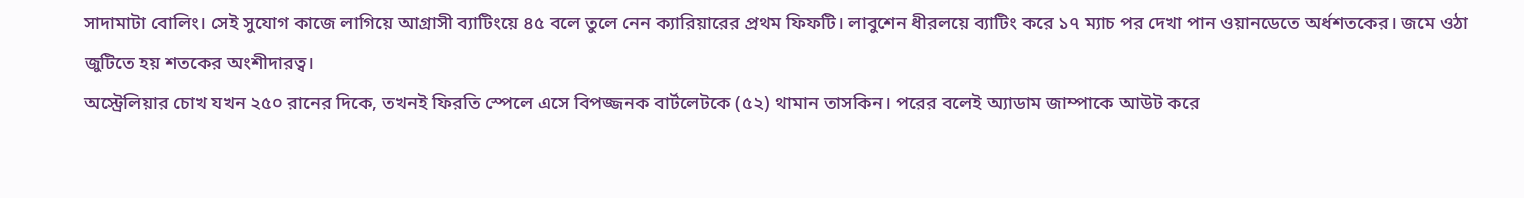সাদামাটা বোলিং। সেই সুযোগ কাজে লাগিয়ে আগ্রাসী ব্যাটিংয়ে ৪৫ বলে তুলে নেন ক্যারিয়ারের প্রথম ফিফটি। লাবুশেন ধীরলয়ে ব্যাটিং করে ১৭ ম্যাচ পর দেখা পান ওয়ানডেতে অর্ধশতকের। জমে ওঠা জুটিতে হয় শতকের অংশীদারত্ব।
অস্ট্রেলিয়ার চোখ যখন ২৫০ রানের দিকে, তখনই ফিরতি স্পেলে এসে বিপজ্জনক বার্টলেটকে (৫২) থামান তাসকিন। পরের বলেই অ্যাডাম জাম্পাকে আউট করে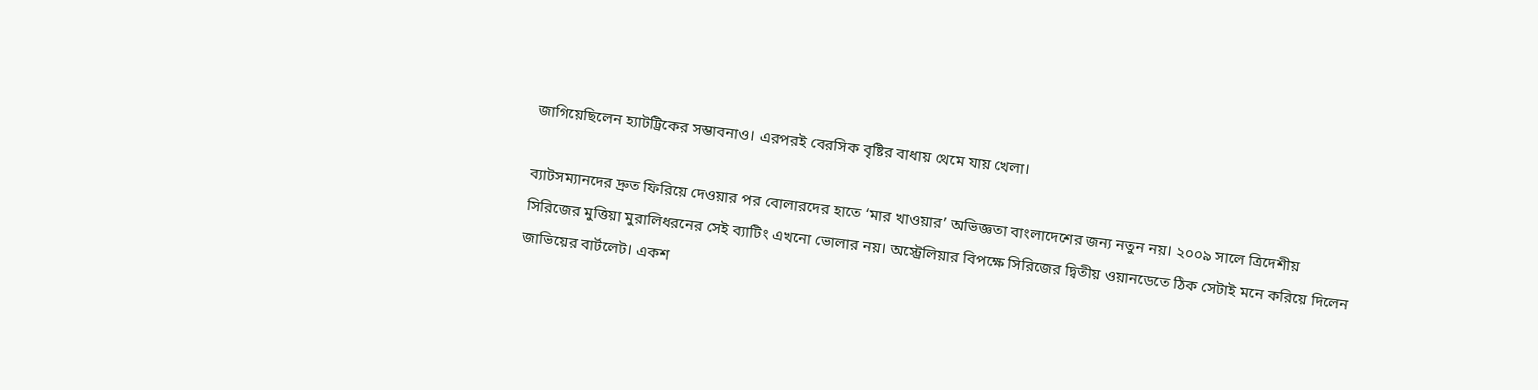জাগিয়েছিলেন হ্যাটট্রিকের সম্ভাবনাও। এরপরই বেরসিক বৃষ্টির বাধায় থেমে যায় খেলা।

ব্যাটসম্যানদের দ্রুত ফিরিয়ে দেওয়ার পর বোলারদের হাতে ‘মার খাওয়ার’ অভিজ্ঞতা বাংলাদেশের জন্য নতুন নয়। ২০০৯ সালে ত্রিদেশীয় সিরিজের মুত্তিয়া মুরালিধরনের সেই ব্যাটিং এখনো ভোলার নয়। অস্ট্রেলিয়ার বিপক্ষে সিরিজের দ্বিতীয় ওয়ানডেতে ঠিক সেটাই মনে করিয়ে দিলেন জাভিয়ের বার্টলেট। একশ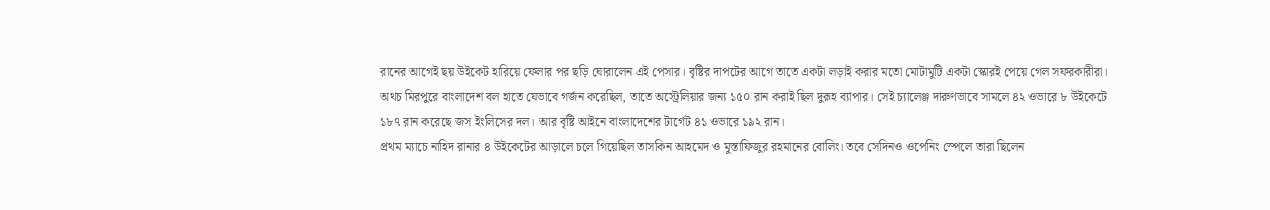রানের আগেই ছয় উইকেট হারিয়ে ফেলার পর ছড়ি ঘোরালেন এই পেসার। বৃষ্টির দাপটের আগে তাতে একটা লড়াই করার মতো মোটামুটি একটা স্কোরই পেয়ে গেল সফরকারীরা।
অথচ মিরপুরে বাংলাদেশ বল হাতে যেভাবে গর্জন করেছিল, তাতে অস্ট্রেলিয়ার জন্য ১৫০ রান করাই ছিল দুরূহ ব্যাপার। সেই চ্যালেঞ্জ দারুণভাবে সামলে ৪২ ওভারে ৮ উইকেটে ১৮৭ রান করেছে জস ইংলিসের দল। আর বৃষ্টি আইনে বাংলাদেশের টার্গেট ৪১ ওভারে ১৯২ রান।
প্রথম ম্যাচে নাহিদ রানার ৪ উইকেটের আড়ালে চলে গিয়েছিল তাসকিন আহমেদ ও মুস্তাফিজুর রহমানের বোলিং। তবে সেদিনও ওপেনিং স্পেলে তারা ছিলেন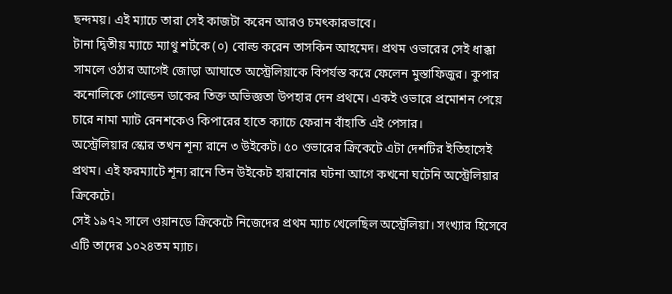ছন্দময়। এই ম্যাচে তারা সেই কাজটা করেন আরও চমৎকারভাবে।
টানা দ্বিতীয় ম্যাচে ম্যাথু শর্টকে (০) বোল্ড করেন তাসকিন আহমেদ। প্রথম ওভারের সেই ধাক্কা সামলে ওঠার আগেই জোড়া আঘাতে অস্ট্রেলিয়াকে বিপর্যস্ত করে ফেলেন মুস্তাফিজুর। কুপার কনোলিকে গোল্ডেন ডাকের তিক্ত অভিজ্ঞতা উপহার দেন প্রথমে। একই ওভারে প্রমোশন পেয়ে চারে নামা ম্যাট রেনশকেও কিপারের হাতে ক্যাচে ফেরান বাঁহাতি এই পেসার।
অস্ট্রেলিয়ার স্কোর তখন শূন্য রানে ৩ উইকেট। ৫০ ওভারের ক্রিকেটে এটা দেশটির ইতিহাসেই প্রথম। এই ফরম্যাটে শূন্য রানে তিন উইকেট হারানোর ঘটনা আগে কখনো ঘটেনি অস্ট্রেলিয়ার ক্রিকেটে।
সেই ১৯৭২ সালে ওয়ানডে ক্রিকেটে নিজেদের প্রথম ম্যাচ খেলেছিল অস্ট্রেলিয়া। সংখ্যার হিসেবে এটি তাদের ১০২৪তম ম্যাচ।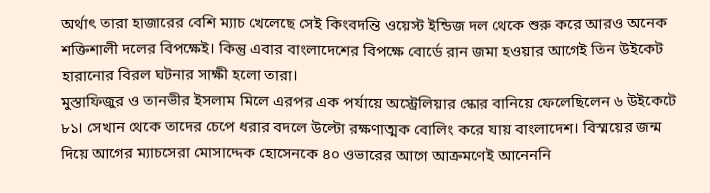অর্থাৎ তারা হাজারের বেশি ম্যাচ খেলেছে সেই কিংবদন্তি ওয়েস্ট ইন্ডিজ দল থেকে শুরু করে আরও অনেক শক্তিশালী দলের বিপক্ষেই। কিন্তু এবার বাংলাদেশের বিপক্ষে বোর্ডে রান জমা হওয়ার আগেই তিন উইকেট হারানোর বিরল ঘটনার সাক্ষী হলো তারা।
মুস্তাফিজুর ও তানভীর ইসলাম মিলে এরপর এক পর্যায়ে অস্ট্রেলিয়ার স্কোর বানিয়ে ফেলেছিলেন ৬ উইকেটে ৮১। সেখান থেকে তাদের চেপে ধরার বদলে উল্টো রক্ষণাত্মক বোলিং করে যায় বাংলাদেশ। বিস্ময়ের জন্ম দিয়ে আগের ম্যাচসেরা মোসাদ্দেক হোসেনকে ৪০ ওভারের আগে আক্রমণেই আনেননি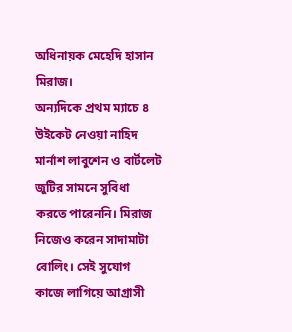অধিনায়ক মেহেদি হাসান মিরাজ।
অন্যদিকে প্রথম ম্যাচে ৪ উইকেট নেওয়া নাহিদ মার্নাশ লাবুশেন ও বার্টলেট জুটির সামনে সুবিধা করতে পারেননি। মিরাজ নিজেও করেন সাদামাটা বোলিং। সেই সুযোগ কাজে লাগিয়ে আগ্রাসী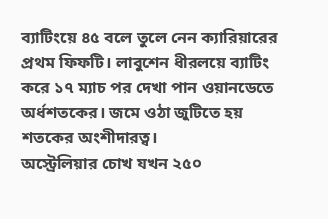ব্যাটিংয়ে ৪৫ বলে তুলে নেন ক্যারিয়ারের প্রথম ফিফটি। লাবুশেন ধীরলয়ে ব্যাটিং করে ১৭ ম্যাচ পর দেখা পান ওয়ানডেতে অর্ধশতকের। জমে ওঠা জুটিতে হয় শতকের অংশীদারত্ব।
অস্ট্রেলিয়ার চোখ যখন ২৫০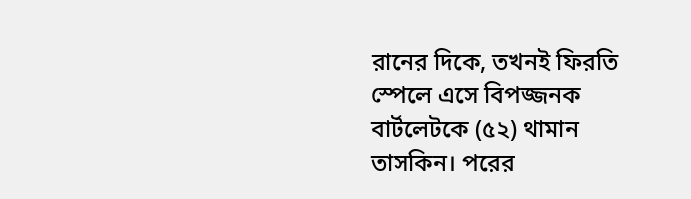রানের দিকে, তখনই ফিরতি স্পেলে এসে বিপজ্জনক বার্টলেটকে (৫২) থামান তাসকিন। পরের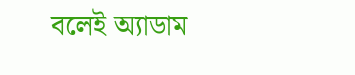বলেই অ্যাডাম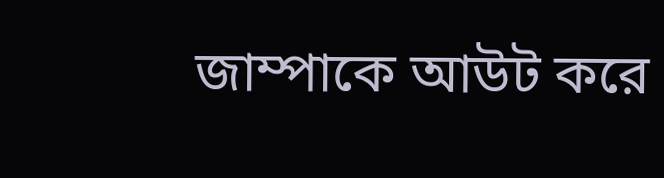জাম্পাকে আউট করে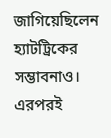জাগিয়েছিলেন হ্যাটট্রিকের সম্ভাবনাও। এরপরই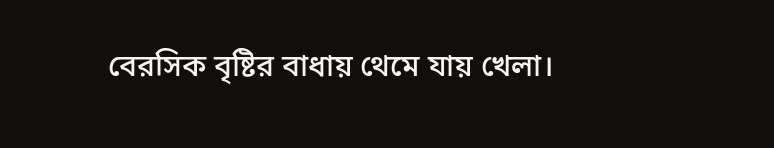বেরসিক বৃষ্টির বাধায় থেমে যায় খেলা।